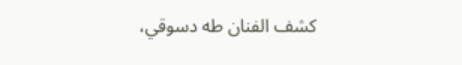كشف الفنان طه دسوقي،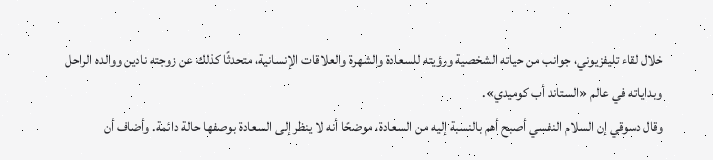خلال لقاء تليفزيوني، جوانب من حياته الشخصية ورؤيته للسعادة والشهرة والعلاقات الإنسانية، متحدثًا كذلك عن زوجته نادين ووالده الراحل وبداياته في عالم «الستاند أب كوميدي».
وقال دسوقي إن السلام النفسي أصبح أهم بالنسبة إليه من السعادة، موضحًا أنه لا ينظر إلى السعادة بوصفها حالة دائمة. وأضاف أن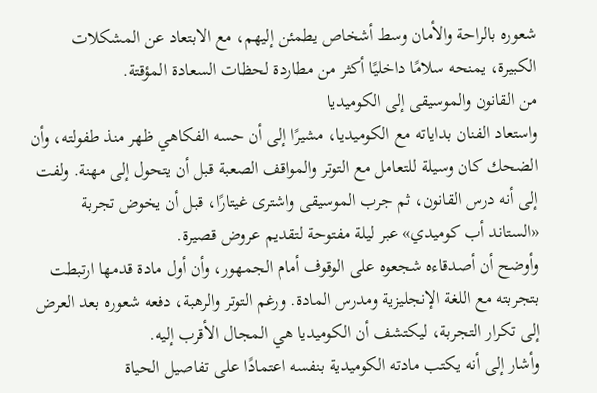شعوره بالراحة والأمان وسط أشخاص يطمئن إليهم، مع الابتعاد عن المشكلات الكبيرة، يمنحه سلامًا داخليًا أكثر من مطاردة لحظات السعادة المؤقتة.
من القانون والموسيقى إلى الكوميديا
واستعاد الفنان بداياته مع الكوميديا، مشيرًا إلى أن حسه الفكاهي ظهر منذ طفولته، وأن الضحك كان وسيلة للتعامل مع التوتر والمواقف الصعبة قبل أن يتحول إلى مهنة. ولفت إلى أنه درس القانون، ثم جرب الموسيقى واشترى غيتارًا، قبل أن يخوض تجربة «الستاند أب كوميدي» عبر ليلة مفتوحة لتقديم عروض قصيرة.
وأوضح أن أصدقاءه شجعوه على الوقوف أمام الجمهور، وأن أول مادة قدمها ارتبطت بتجربته مع اللغة الإنجليزية ومدرس المادة. ورغم التوتر والرهبة، دفعه شعوره بعد العرض إلى تكرار التجربة، ليكتشف أن الكوميديا هي المجال الأقرب إليه.
وأشار إلى أنه يكتب مادته الكوميدية بنفسه اعتمادًا على تفاصيل الحياة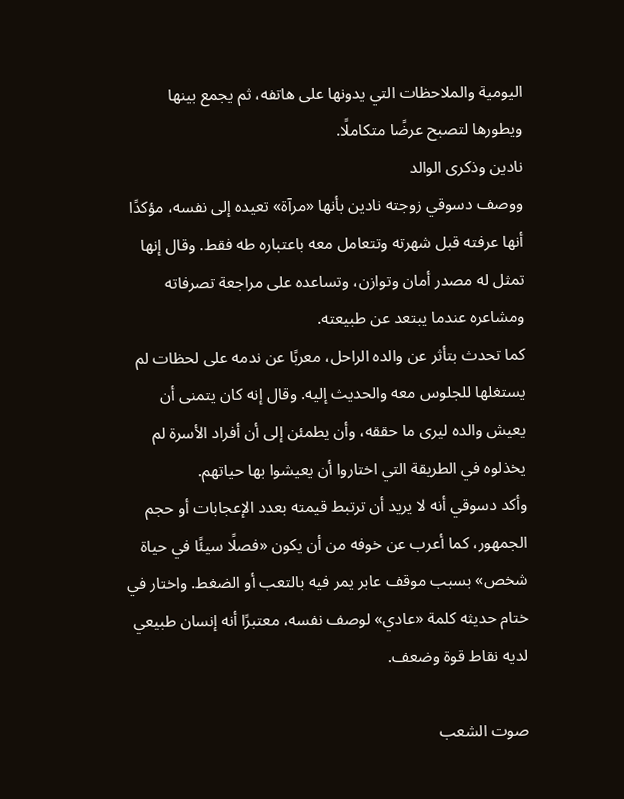اليومية والملاحظات التي يدونها على هاتفه، ثم يجمع بينها ويطورها لتصبح عرضًا متكاملًا.
نادين وذكرى الوالد
ووصف دسوقي زوجته نادين بأنها «مرآة» تعيده إلى نفسه، مؤكدًا أنها عرفته قبل شهرته وتتعامل معه باعتباره طه فقط. وقال إنها تمثل له مصدر أمان وتوازن، وتساعده على مراجعة تصرفاته ومشاعره عندما يبتعد عن طبيعته.
كما تحدث بتأثر عن والده الراحل، معربًا عن ندمه على لحظات لم يستغلها للجلوس معه والحديث إليه. وقال إنه كان يتمنى أن يعيش والده ليرى ما حققه، وأن يطمئن إلى أن أفراد الأسرة لم يخذلوه في الطريقة التي اختاروا أن يعيشوا بها حياتهم.
وأكد دسوقي أنه لا يريد أن ترتبط قيمته بعدد الإعجابات أو حجم الجمهور، كما أعرب عن خوفه من أن يكون «فصلًا سيئًا في حياة شخص» بسبب موقف عابر يمر فيه بالتعب أو الضغط. واختار في ختام حديثه كلمة «عادي» لوصف نفسه، معتبرًا أنه إنسان طبيعي لديه نقاط قوة وضعف.

صوت الشعب